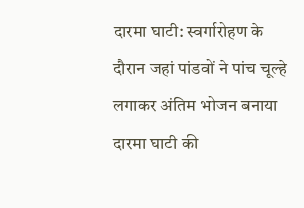दारमा घाटी: स्वर्गारोहण के दौरान जहां पांडवों ने पांच चूल्हे लगाकर अंतिम भोजन बनाया
दारमा घाटी की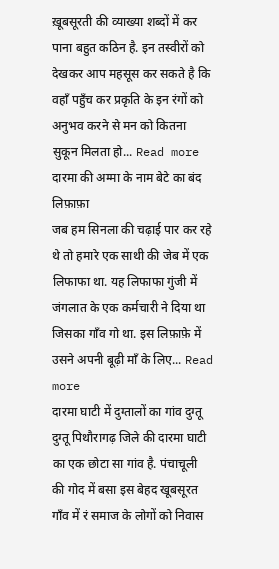ख़ूबसूरती की व्याख्या शब्दों में कर पाना बहुत कठिन है. इन तस्वीरों को देखकर आप महसूस कर सकते है कि वहाँ पहुँच कर प्रकृति के इन रंगों को अनुभव करने से मन को कितना सुकून मिलता हो... Read more
दारमा की अम्मा के नाम बेटे का बंद लिफ़ाफ़ा
जब हम सिनला की चढ़ाई पार कर रहे थे तो हमारे एक साथी की जेब में एक लिफाफा था. यह लिफाफा गुंजी में जंगलात के एक कर्मचारी ने दिया था जिसका गाँव गो था. इस लिफ़ाफ़े में उसने अपनी बूढ़ी माँ के लिए... Read more
दारमा घाटी में दुग्तालों का गांव दुग्तू
दुग्तू पिथौरागढ़ जिले की दारमा घाटी का एक छोटा सा गांव है. पंचाचूली की गोद में बसा इस बेहद खूबसूरत गाँव में रं समाज के लोगों को निवास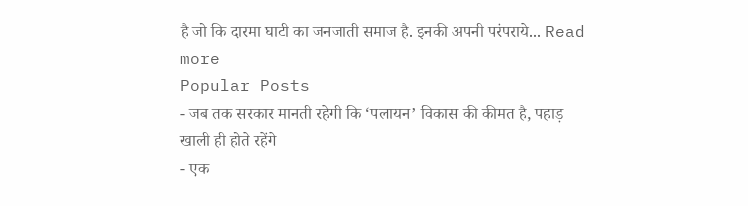है जो कि दारमा घाटी का जनजाती समाज है. इनकी अपनी परंपराये... Read more
Popular Posts
- जब तक सरकार मानती रहेगी कि ‘पलायन’ विकास की कीमत है, पहाड़ खाली ही होते रहेंगे
- एक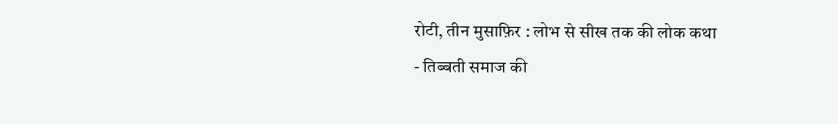रोटी, तीन मुसाफ़िर : लोभ से सीख तक की लोक कथा
- तिब्बती समाज की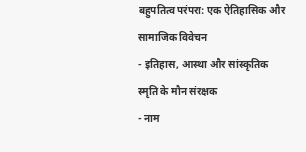बहुपतित्व परंपरा: एक ऐतिहासिक और सामाजिक विवेचन
- इतिहास, आस्था और सांस्कृतिक स्मृति के मौन संरक्षक
- नाम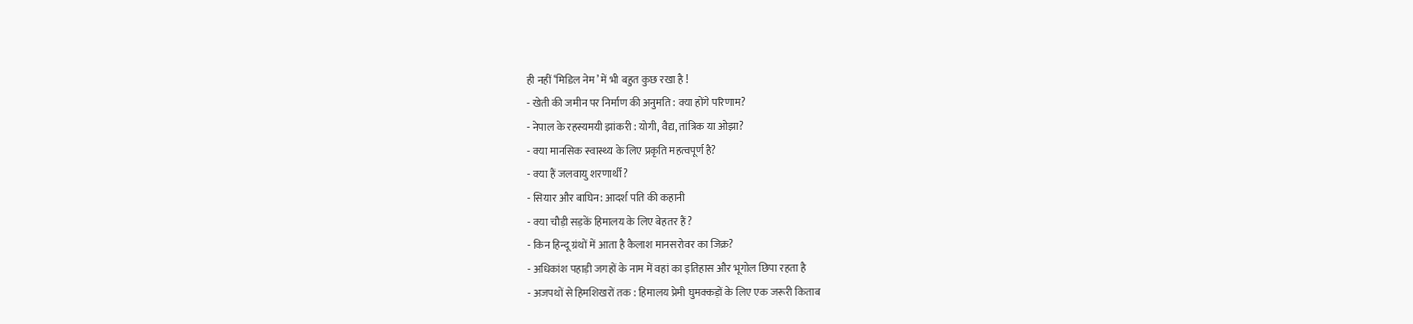ही नहीं ‘मिडिल नेम’ में भी बहुत कुछ रखा है !
- खेती की जमीन पर निर्माण की अनुमति : क्या होंगे परिणाम?
- नेपाल के रहस्यमयी झांकरी : योगी, वैद्य, तांत्रिक या ओझा?
- क्या मानसिक स्वास्थ्य के लिए प्रकृति महत्वपूर्ण है?
- क्या हैं जलवायु शरणार्थी?
- सियार और बाघिन: आदर्श पति की कहानी
- क्या चौड़ी सड़कें हिमालय के लिए बेहतर हैं?
- किन हिन्दू ग्रंथों में आता है कैलाश मानसरोवर का जिक्र?
- अधिकांश पहाड़ी जगहों के नाम में वहां का इतिहास और भूगोल छिपा रहता है
- अजपथों से हिमशिखरों तक : हिमालय प्रेमी घुमक्कड़ों के लिए एक जरूरी किताब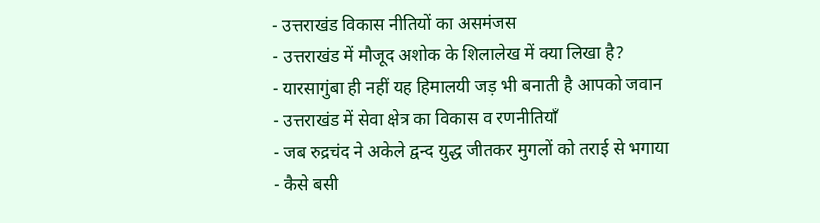- उत्तराखंड विकास नीतियों का असमंजस
- उत्तराखंड में मौजूद अशोक के शिलालेख में क्या लिखा है?
- यारसागुंबा ही नहीं यह हिमालयी जड़ भी बनाती है आपको जवान
- उत्तराखंड में सेवा क्षेत्र का विकास व रणनीतियाँ
- जब रुद्रचंद ने अकेले द्वन्द युद्ध जीतकर मुगलों को तराई से भगाया
- कैसे बसी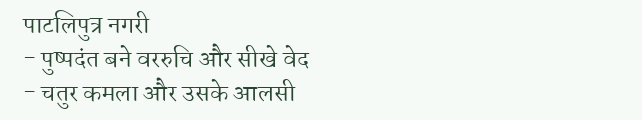पाटलिपुत्र नगरी
- पुष्पदंत बने वररुचि और सीखे वेद
- चतुर कमला और उसके आलसी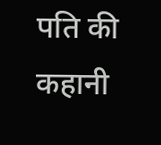पति की कहानी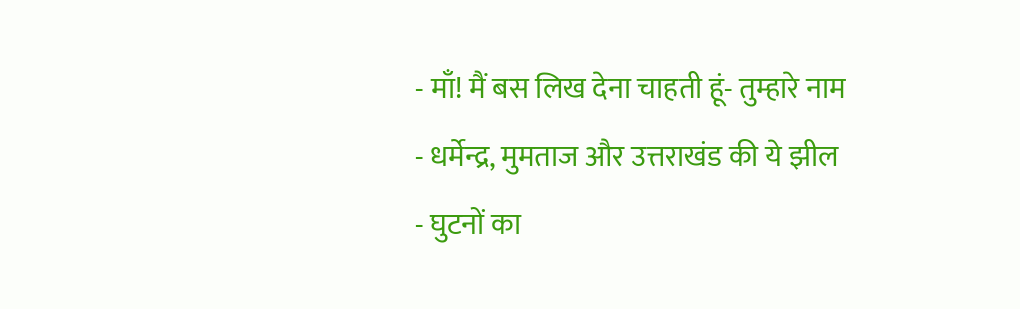- माँ! मैं बस लिख देना चाहती हूं- तुम्हारे नाम
- धर्मेन्द्र, मुमताज और उत्तराखंड की ये झील
- घुटनों का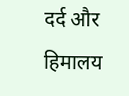दर्द और हिमालय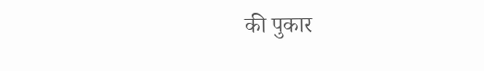की पुकार